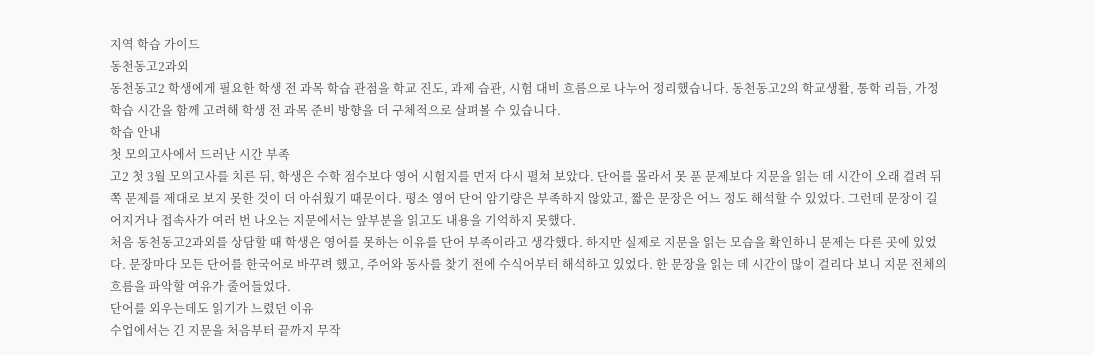지역 학습 가이드
동천동고2과외
동천동고2 학생에게 필요한 학생 전 과목 학습 관점을 학교 진도, 과제 습관, 시험 대비 흐름으로 나누어 정리했습니다. 동천동고2의 학교생활, 통학 리듬, 가정 학습 시간을 함께 고려해 학생 전 과목 준비 방향을 더 구체적으로 살펴볼 수 있습니다.
학습 안내
첫 모의고사에서 드러난 시간 부족
고2 첫 3월 모의고사를 치른 뒤, 학생은 수학 점수보다 영어 시험지를 먼저 다시 펼쳐 보았다. 단어를 몰라서 못 푼 문제보다 지문을 읽는 데 시간이 오래 걸려 뒤쪽 문제를 제대로 보지 못한 것이 더 아쉬웠기 때문이다. 평소 영어 단어 암기량은 부족하지 않았고, 짧은 문장은 어느 정도 해석할 수 있었다. 그런데 문장이 길어지거나 접속사가 여러 번 나오는 지문에서는 앞부분을 읽고도 내용을 기억하지 못했다.
처음 동천동고2과외를 상담할 때 학생은 영어를 못하는 이유를 단어 부족이라고 생각했다. 하지만 실제로 지문을 읽는 모습을 확인하니 문제는 다른 곳에 있었다. 문장마다 모든 단어를 한국어로 바꾸려 했고, 주어와 동사를 찾기 전에 수식어부터 해석하고 있었다. 한 문장을 읽는 데 시간이 많이 걸리다 보니 지문 전체의 흐름을 파악할 여유가 줄어들었다.
단어를 외우는데도 읽기가 느렸던 이유
수업에서는 긴 지문을 처음부터 끝까지 무작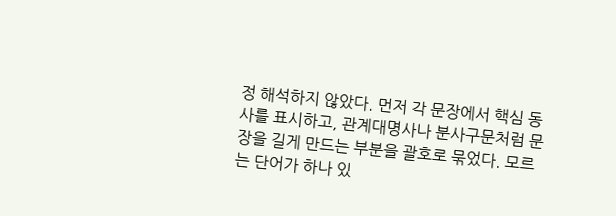정 해석하지 않았다. 먼저 각 문장에서 핵심 동사를 표시하고, 관계대명사나 분사구문처럼 문장을 길게 만드는 부분을 괄호로 묶었다. 모르는 단어가 하나 있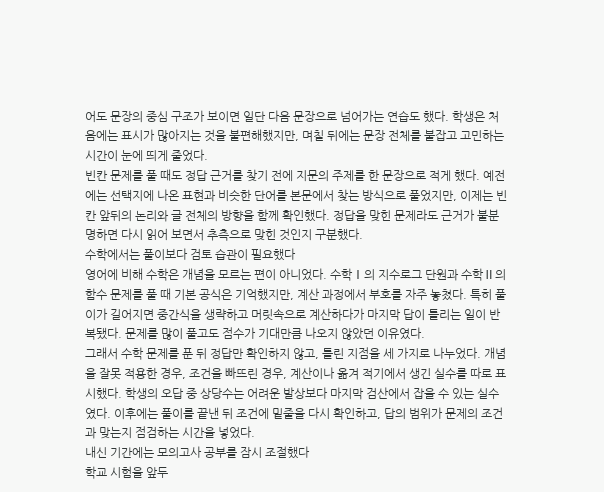어도 문장의 중심 구조가 보이면 일단 다음 문장으로 넘어가는 연습도 했다. 학생은 처음에는 표시가 많아지는 것을 불편해했지만, 며칠 뒤에는 문장 전체를 붙잡고 고민하는 시간이 눈에 띄게 줄었다.
빈칸 문제를 풀 때도 정답 근거를 찾기 전에 지문의 주제를 한 문장으로 적게 했다. 예전에는 선택지에 나온 표현과 비슷한 단어를 본문에서 찾는 방식으로 풀었지만, 이제는 빈칸 앞뒤의 논리와 글 전체의 방향을 함께 확인했다. 정답을 맞힌 문제라도 근거가 불분명하면 다시 읽어 보면서 추측으로 맞힌 것인지 구분했다.
수학에서는 풀이보다 검토 습관이 필요했다
영어에 비해 수학은 개념을 모르는 편이 아니었다. 수학Ⅰ의 지수로그 단원과 수학Ⅱ의 함수 문제를 풀 때 기본 공식은 기억했지만, 계산 과정에서 부호를 자주 놓쳤다. 특히 풀이가 길어지면 중간식을 생략하고 머릿속으로 계산하다가 마지막 답이 틀리는 일이 반복됐다. 문제를 많이 풀고도 점수가 기대만큼 나오지 않았던 이유였다.
그래서 수학 문제를 푼 뒤 정답만 확인하지 않고, 틀린 지점을 세 가지로 나누었다. 개념을 잘못 적용한 경우, 조건을 빠뜨린 경우, 계산이나 옮겨 적기에서 생긴 실수를 따로 표시했다. 학생의 오답 중 상당수는 어려운 발상보다 마지막 검산에서 잡을 수 있는 실수였다. 이후에는 풀이를 끝낸 뒤 조건에 밑줄을 다시 확인하고, 답의 범위가 문제의 조건과 맞는지 점검하는 시간을 넣었다.
내신 기간에는 모의고사 공부를 잠시 조절했다
학교 시험을 앞두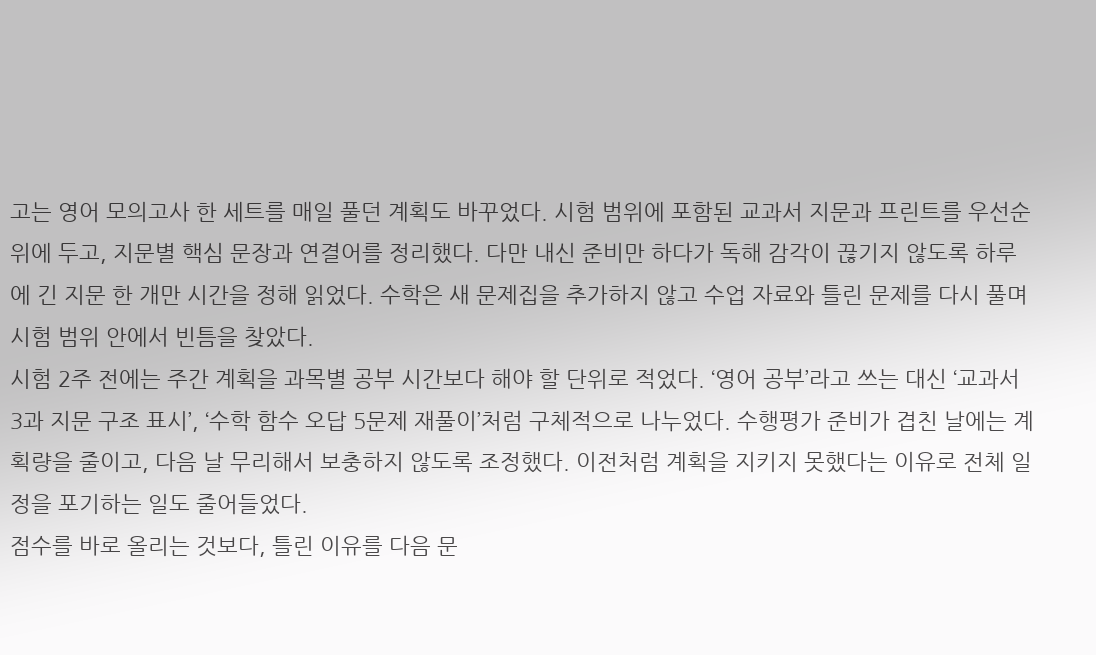고는 영어 모의고사 한 세트를 매일 풀던 계획도 바꾸었다. 시험 범위에 포함된 교과서 지문과 프린트를 우선순위에 두고, 지문별 핵심 문장과 연결어를 정리했다. 다만 내신 준비만 하다가 독해 감각이 끊기지 않도록 하루에 긴 지문 한 개만 시간을 정해 읽었다. 수학은 새 문제집을 추가하지 않고 수업 자료와 틀린 문제를 다시 풀며 시험 범위 안에서 빈틈을 찾았다.
시험 2주 전에는 주간 계획을 과목별 공부 시간보다 해야 할 단위로 적었다. ‘영어 공부’라고 쓰는 대신 ‘교과서 3과 지문 구조 표시’, ‘수학 함수 오답 5문제 재풀이’처럼 구체적으로 나누었다. 수행평가 준비가 겹친 날에는 계획량을 줄이고, 다음 날 무리해서 보충하지 않도록 조정했다. 이전처럼 계획을 지키지 못했다는 이유로 전체 일정을 포기하는 일도 줄어들었다.
점수를 바로 올리는 것보다, 틀린 이유를 다음 문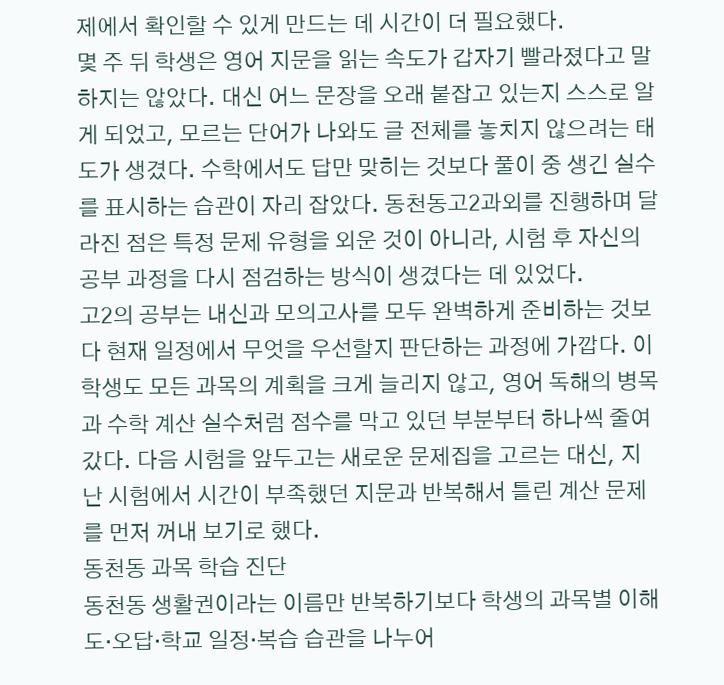제에서 확인할 수 있게 만드는 데 시간이 더 필요했다.
몇 주 뒤 학생은 영어 지문을 읽는 속도가 갑자기 빨라졌다고 말하지는 않았다. 대신 어느 문장을 오래 붙잡고 있는지 스스로 알게 되었고, 모르는 단어가 나와도 글 전체를 놓치지 않으려는 태도가 생겼다. 수학에서도 답만 맞히는 것보다 풀이 중 생긴 실수를 표시하는 습관이 자리 잡았다. 동천동고2과외를 진행하며 달라진 점은 특정 문제 유형을 외운 것이 아니라, 시험 후 자신의 공부 과정을 다시 점검하는 방식이 생겼다는 데 있었다.
고2의 공부는 내신과 모의고사를 모두 완벽하게 준비하는 것보다 현재 일정에서 무엇을 우선할지 판단하는 과정에 가깝다. 이 학생도 모든 과목의 계획을 크게 늘리지 않고, 영어 독해의 병목과 수학 계산 실수처럼 점수를 막고 있던 부분부터 하나씩 줄여 갔다. 다음 시험을 앞두고는 새로운 문제집을 고르는 대신, 지난 시험에서 시간이 부족했던 지문과 반복해서 틀린 계산 문제를 먼저 꺼내 보기로 했다.
동천동 과목 학습 진단
동천동 생활권이라는 이름만 반복하기보다 학생의 과목별 이해도·오답·학교 일정·복습 습관을 나누어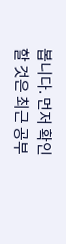봅니다. 먼저 확인할 것은 최근 공부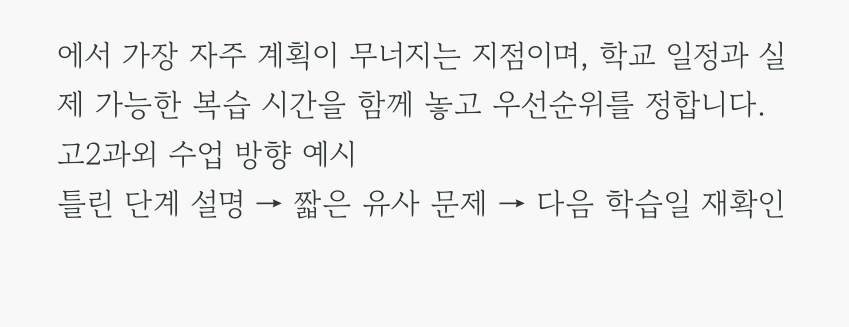에서 가장 자주 계획이 무너지는 지점이며, 학교 일정과 실제 가능한 복습 시간을 함께 놓고 우선순위를 정합니다.
고2과외 수업 방향 예시
틀린 단계 설명 → 짧은 유사 문제 → 다음 학습일 재확인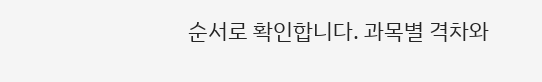순서로 확인합니다. 과목별 격차와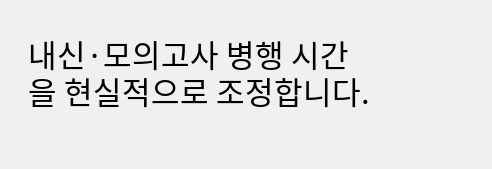내신·모의고사 병행 시간을 현실적으로 조정합니다.